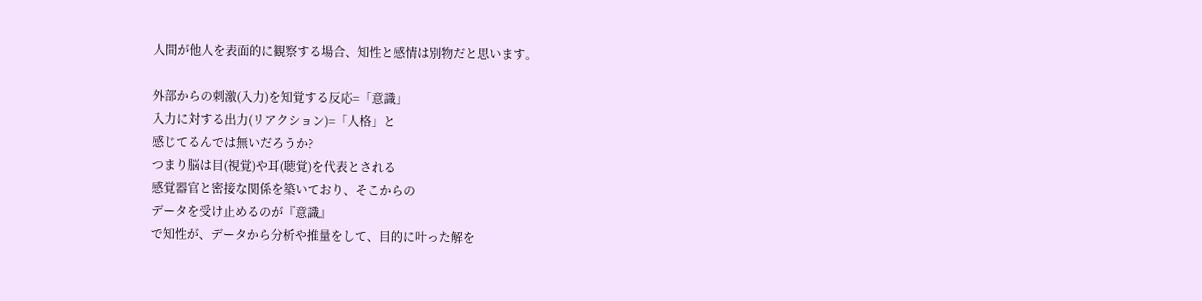人間が他人を表面的に観察する場合、知性と感情は別物だと思います。

外部からの刺激(入力)を知覚する反応=「意識」
入力に対する出力(リアクション)=「人格」と
感じてるんでは無いだろうか?
つまり脳は目(視覚)や耳(聴覚)を代表とされる
感覚器官と密接な関係を築いており、そこからの
データを受け止めるのが『意識』
で知性が、データから分析や推量をして、目的に叶った解を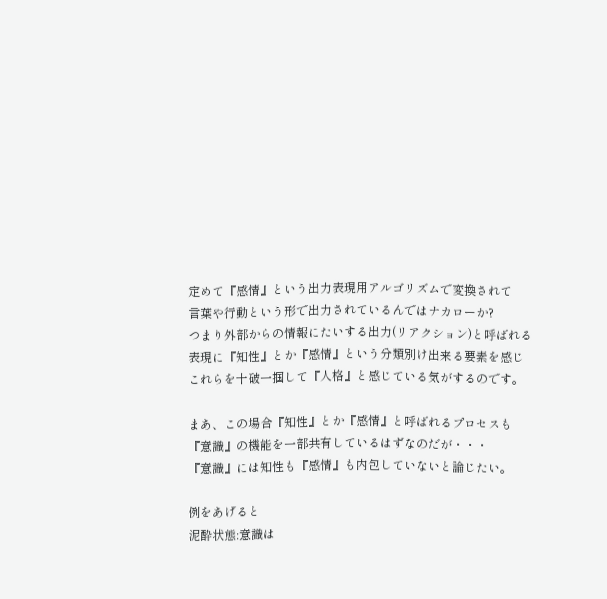定めて『感情』という出力表現用アルゴリズムで変換されて
言葉や行動という形で出力されているんではナカローか?
つまり外部からの情報にたいする出力(リアクション)と呼ばれる
表現に『知性』とか『感情』という分類別け出来る要素を感じ
これらを十破一掴して『人格』と感じている気がするのです。

まあ、この場合『知性』とか『感情』と呼ばれるプロセスも
『意識』の機能を一部共有しているはずなのだが・・・
『意識』には知性も『感情』も内包していないと論じたい。

例をあげると
泥酔状態:意識は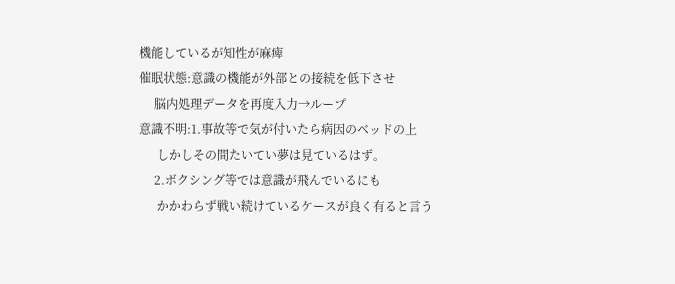機能しているが知性が麻痺
催眠状態:意識の機能が外部との接続を低下させ
     脳内処理データを再度入力→ループ
意識不明:1.事故等で気が付いたら病因のベッドの上
      しかしその間たいてい夢は見ているはず。
     2.ボクシング等では意識が飛んでいるにも
      かかわらず戦い続けているケースが良く有ると言う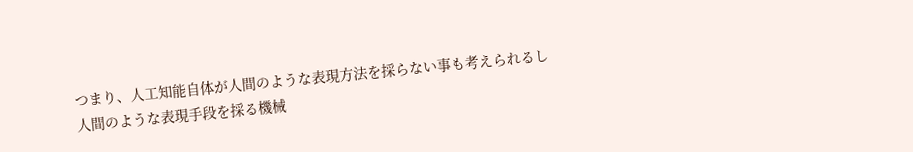つまり、人工知能自体が人間のような表現方法を採らない事も考えられるし
人間のような表現手段を採る機械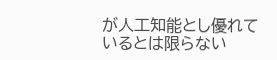が人工知能とし優れているとは限らない